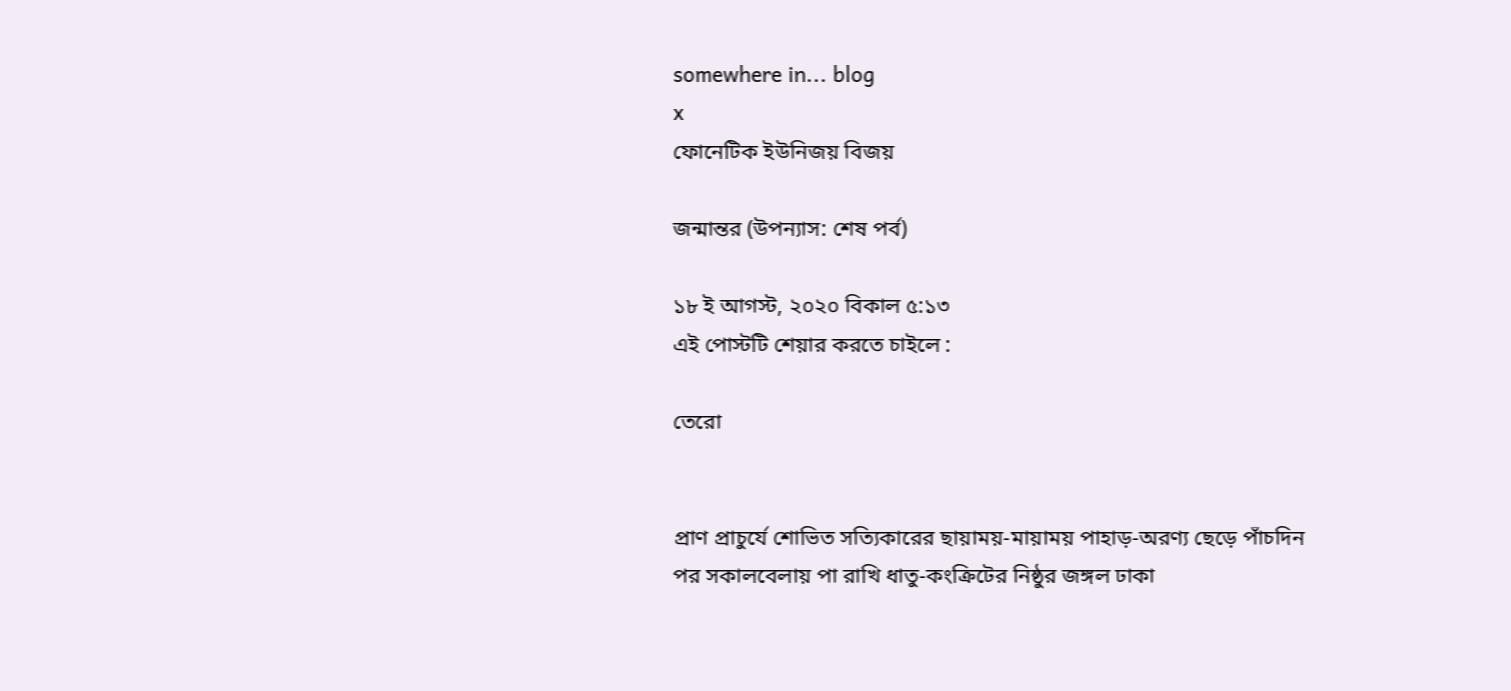somewhere in... blog
x
ফোনেটিক ইউনিজয় বিজয়

জন্মান্তর (উপন্যাস: শেষ পর্ব)

১৮ ই আগস্ট, ২০২০ বিকাল ৫:১৩
এই পোস্টটি শেয়ার করতে চাইলে :

তেরো


প্রাণ প্রাচুর্যে শোভিত সত্যিকারের ছায়াময়-মায়াময় পাহাড়-অরণ্য ছেড়ে পাঁচদিন পর সকালবেলায় পা রাখি ধাতু-কংক্রিটের নিষ্ঠুর জঙ্গল ঢাকা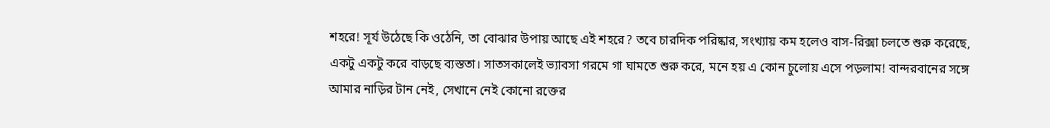শহরে! সূর্য উঠেছে কি ওঠেনি, তা বোঝার উপায় আছে এই শহরে? তবে চারদিক পরিষ্কার, সংখ্যায় কম হলেও বাস-রিক্সা চলতে শুরু করেছে, একটু একটু করে বাড়ছে ব্যস্ততা। সাতসকালেই ভ্যাবসা গরমে গা ঘামতে শুরু করে, মনে হয় এ কোন চুলোয় এসে পড়লাম! বান্দরবানের সঙ্গে আমার নাড়ির টান নেই, সেখানে নেই কোনো রক্তের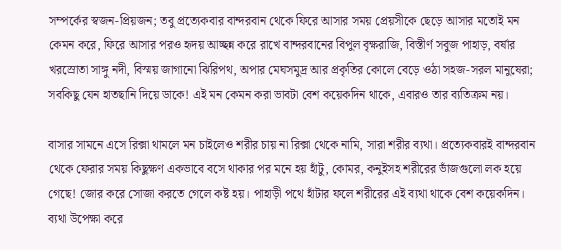সম্পর্কের স্বজন-প্রিয়জন; তবু প্রত্যেকবার বান্দরবান থেকে ফিরে আসার সময় প্রেয়সীকে ছেড়ে আসার মতোই মন কেমন করে, ফিরে আসার পরও হৃদয় আচ্ছন্ন করে রাখে বান্দরবানের বিপুল বৃক্ষরাজি, বিস্তীর্ণ সবুজ পাহাড়, বর্ষার খরস্রোতা সাঙ্গু নদী, বিস্ময় জাগানো ঝিরিপথ, অপার মেঘসমুদ্র আর প্রকৃতির কোলে বেড়ে ওঠা সহজ-সরল মানুষেরা; সবকিছু যেন হাতছানি দিয়ে ডাকে! এই মন কেমন করা ভাবটা বেশ কয়েকদিন থাকে, এবারও তার ব্যতিক্রম নয়।

বাসার সামনে এসে রিক্সা থামলে মন চাইলেও শরীর চায় না রিক্সা থেকে নামি, সারা শরীর ব্যথা। প্রত্যেকবারই বান্দরবান থেকে ফেরার সময় কিছুক্ষণ একভাবে বসে থাকার পর মনে হয় হাঁটু, কোমর, কনুইসহ শরীরের ভাঁজগুলো লক হয়ে গেছে! জোর করে সোজা করতে গেলে কষ্ট হয়। পাহাড়ী পথে হাঁটার ফলে শরীরের এই ব্যথা থাকে বেশ কয়েকদিন। ব্যথা উপেক্ষা করে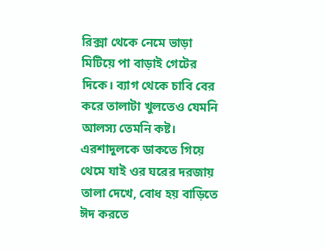রিক্সা থেকে নেমে ভাড়া মিটিয়ে পা বাড়াই গেটের দিকে। ব্যাগ থেকে চাবি বের করে তালাটা খুলতেও যেমনি আলস্য তেমনি কষ্ট। এরশাদুলকে ডাকতে গিয়ে থেমে যাই ওর ঘরের দরজায় তালা দেখে, বোধ হয় বাড়িতে ঈদ করতে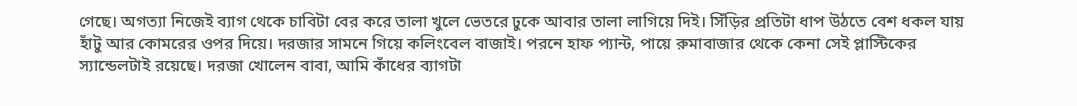গেছে। অগত্যা নিজেই ব্যাগ থেকে চাবিটা বের করে তালা খুলে ভেতরে ঢুকে আবার তালা লাগিয়ে দিই। সিঁড়ির প্রতিটা ধাপ উঠতে বেশ ধকল যায় হাঁটু আর কোমরের ওপর দিয়ে। দরজার সামনে গিয়ে কলিংবেল বাজাই। পরনে হাফ প্যান্ট, পায়ে রুমাবাজার থেকে কেনা সেই প্লাস্টিকের স্যান্ডেলটাই রয়েছে। দরজা খোলেন বাবা, আমি কাঁধের ব্যাগটা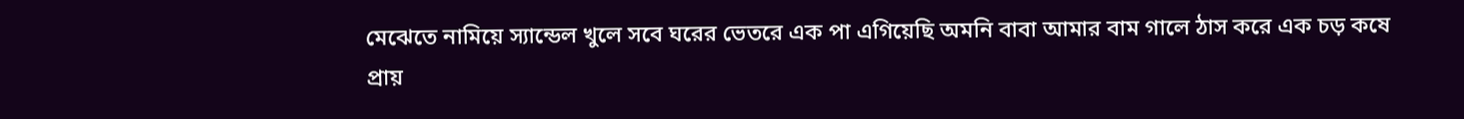মেঝেতে নামিয়ে স্যান্ডেল খুলে সবে ঘরের ভেতরে এক পা এগিয়েছি অমনি বাবা আমার বাম গালে ঠাস করে এক চড় কষে প্রায়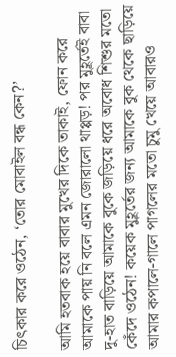চিৎকার করে ওঠেন, ‘তোর মোবাইল বন্ধ কেন?’

আমি হতবাক হয়ে বাবার মুখের দিকে তাকাই, ফোন করে আমাকে পায় নি বলে এমন জোরালো থাপ্পড়! পর মুহূর্তেই বাবা দু-হাত বাড়িয়ে আমাকে বুকে জড়িয়ে ধরে অবোধ শিশুর মতো কেঁদে ওঠেন! কয়েক মুহূর্তের জন্য আমাকে বুক থেকে ছাড়িয়ে আমার কপালে-গালে পাগলের মতো চুমু খেয়ে আবারও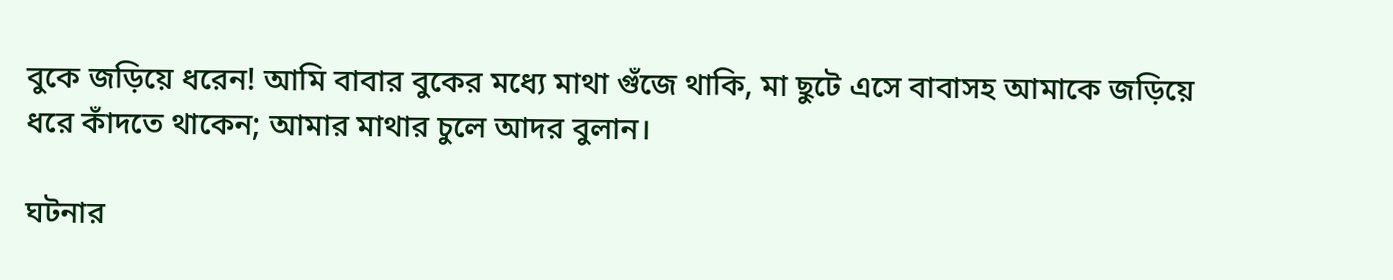বুকে জড়িয়ে ধরেন! আমি বাবার বুকের মধ্যে মাথা গুঁজে থাকি, মা ছুটে এসে বাবাসহ আমাকে জড়িয়ে ধরে কাঁদতে থাকেন; আমার মাথার চুলে আদর বুলান।

ঘটনার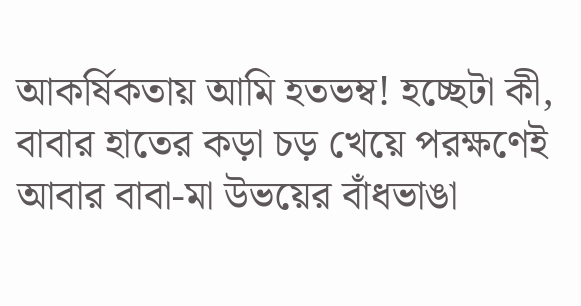আকর্ষিকতায় আমি হতভম্ব! হচ্ছেটা কী, বাবার হাতের কড়া চড় খেয়ে পরক্ষণেই আবার বাবা-মা উভয়ের বাঁধভাঙা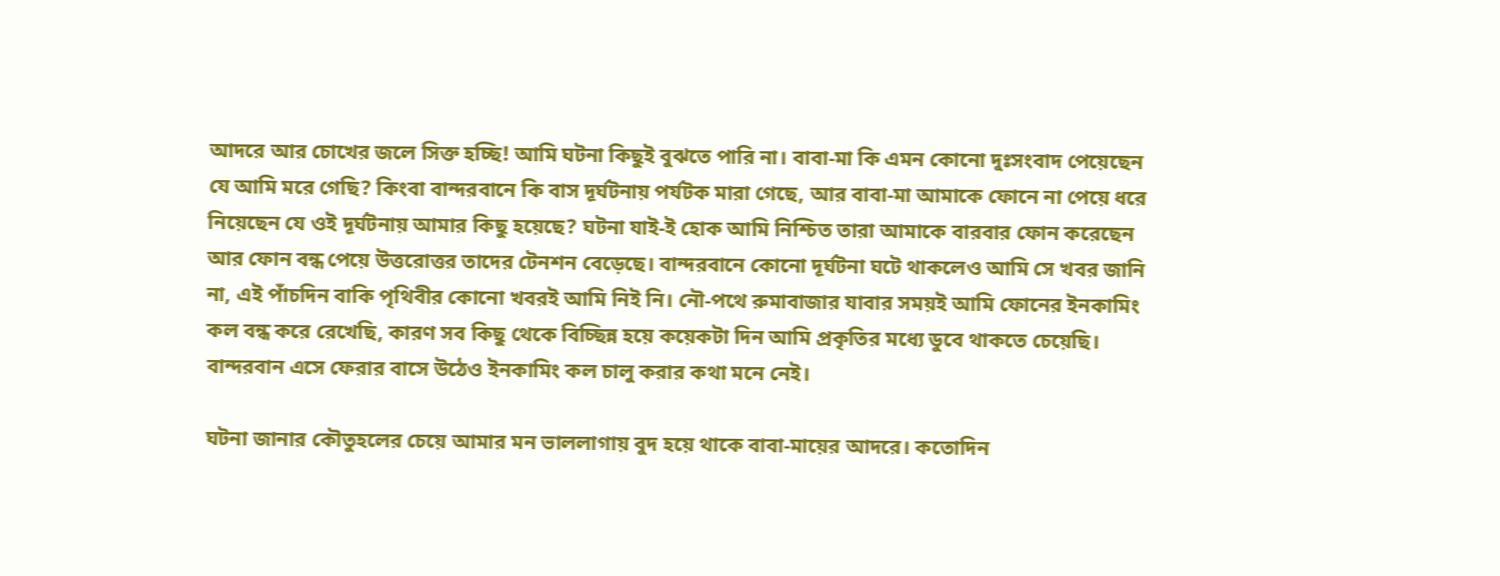আদরে আর চোখের জলে সিক্ত হচ্ছি! আমি ঘটনা কিছুই বুঝতে পারি না। বাবা-মা কি এমন কোনো দুঃসংবাদ পেয়েছেন যে আমি মরে গেছি? কিংবা বান্দরবানে কি বাস দূর্ঘটনায় পর্যটক মারা গেছে, আর বাবা-মা আমাকে ফোনে না পেয়ে ধরে নিয়েছেন যে ওই দূর্ঘটনায় আমার কিছু হয়েছে? ঘটনা যাই-ই হোক আমি নিশ্চিত তারা আমাকে বারবার ফোন করেছেন আর ফোন বন্ধ পেয়ে উত্তরোত্তর তাদের টেনশন বেড়েছে। বান্দরবানে কোনো দূর্ঘটনা ঘটে থাকলেও আমি সে খবর জানি না, এই পাঁচদিন বাকি পৃথিবীর কোনো খবরই আমি নিই নি। নৌ-পথে রুমাবাজার যাবার সময়ই আমি ফোনের ইনকামিং কল বন্ধ করে রেখেছি, কারণ সব কিছু থেকে বিচ্ছিন্ন হয়ে কয়েকটা দিন আমি প্রকৃতির মধ্যে ডুবে থাকতে চেয়েছি। বান্দরবান এসে ফেরার বাসে উঠেও ইনকামিং কল চালু করার কথা মনে নেই।

ঘটনা জানার কৌতুহলের চেয়ে আমার মন ভাললাগায় বুদ হয়ে থাকে বাবা-মায়ের আদরে। কতোদিন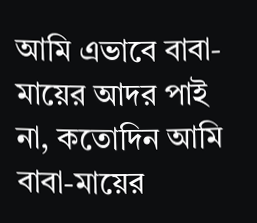আমি এভাবে বাবা-মায়ের আদর পাই না, কতোদিন আমি বাবা-মায়ের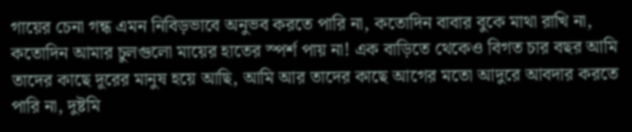গায়ের চেনা গন্ধ এমন নিবিড়ভাবে অনুভব করতে পারি না, কতোদিন বাবার বুকে মাথা রাখি না, কতোদিন আমার চুলগুলো মায়ের হাতের স্পর্শ পায় না! এক বাড়িতে থেকেও বিগত চার বছর আমি তাদের কাছে দূরের মানুষ হয়ে আছি, আমি আর তাদের কাছে আগের মতো আদুরে আবদার করতে পারি না, দুষ্টমি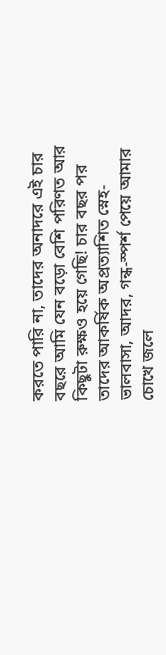করতে পারি না, তাদের অনাদরে এই চার বছরে আমি যেন বড়ো বেশি পরিণত আর কিছুটা রুক্ষও হয়ে গেছি! চার বছর পর তাদের আকর্ষিক অপ্রত্যাশিত স্নেহ-ভালবাসা, আদর, গন্ধ-স্পর্শ পেয়ে আমার চোখে জলে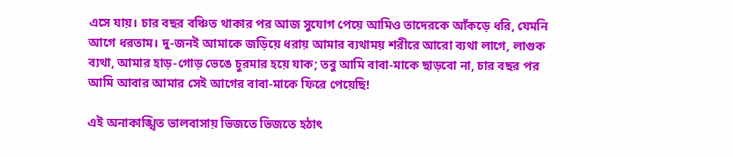এসে যায়। চার বছর বঞ্চিত থাকার পর আজ সুযোগ পেয়ে আমিও তাদেরকে আঁকড়ে ধরি, যেমনি আগে ধরতাম। দু-জনই আমাকে জড়িয়ে ধরায় আমার ব্যথাময় শরীরে আরো ব্যথা লাগে, লাগুক ব্যথা, আমার হাড়-গোড় ভেঙে চুরমার হয়ে যাক; তবু আমি বাবা-মাকে ছাড়বো না, চার বছর পর আমি আবার আমার সেই আগের বাবা-মাকে ফিরে পেয়েছি!

এই অনাকাঙ্খিত ভালবাসায় ভিজতে ভিজতে হঠাৎ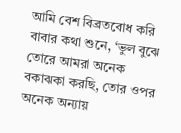আমি বেশ বিব্রতবোধ করি বাবার কথা শুনে, ‘ভুল বুঝে তোরে আমরা অনেক বকাঝকা করছি, তোর ওপর অনেক অন্যায়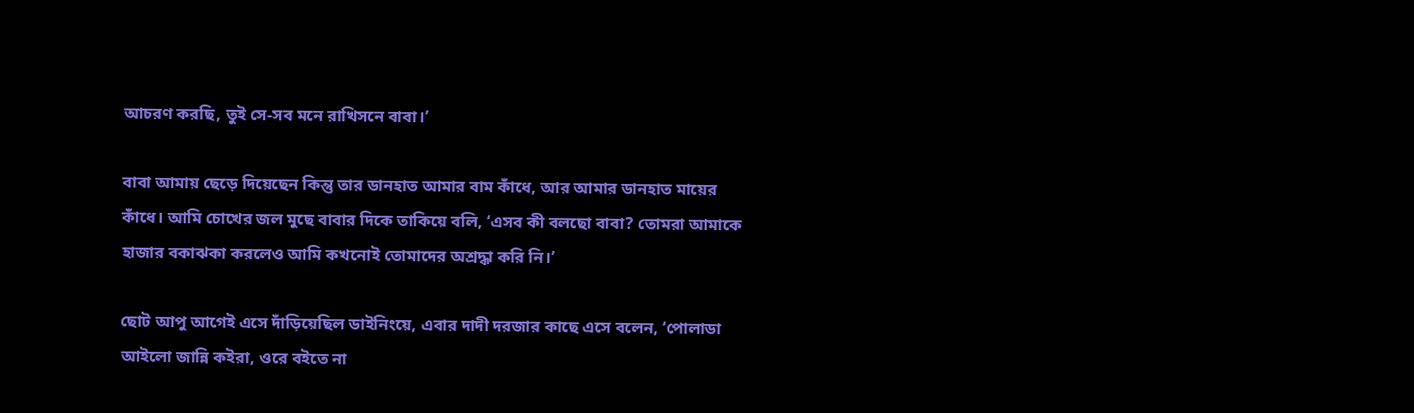আচরণ করছি, তুই সে-সব মনে রাখিসনে বাবা।’

বাবা আমায় ছেড়ে দিয়েছেন কিন্তু তার ডানহাত আমার বাম কাঁধে, আর আমার ডানহাত মায়ের কাঁধে। আমি চোখের জল মুছে বাবার দিকে তাকিয়ে বলি, ‘এসব কী বলছো বাবা? তোমরা আমাকে হাজার বকাঝকা করলেও আমি কখনোই তোমাদের অশ্রদ্ধা করি নি।’

ছোট আপু আগেই এসে দাঁড়িয়েছিল ডাইনিংয়ে, এবার দাদী দরজার কাছে এসে বলেন, ‘পোলাডা আইলো জান্নি কইরা, ওরে বইতে না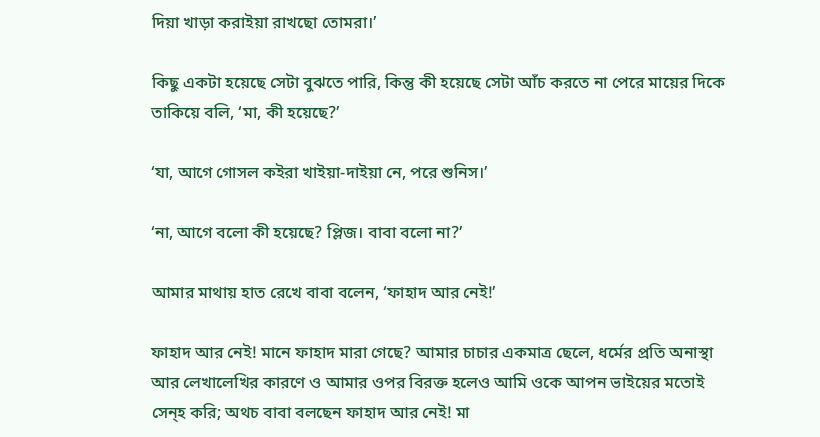দিয়া খাড়া করাইয়া রাখছো তোমরা।’

কিছু একটা হয়েছে সেটা বুঝতে পারি, কিন্তু কী হয়েছে সেটা আঁচ করতে না পেরে মায়ের দিকে তাকিয়ে বলি, ‘মা, কী হয়েছে?’

‘যা, আগে গোসল কইরা খাইয়া-দাইয়া নে, পরে শুনিস।’

‘না, আগে বলো কী হয়েছে? প্লিজ। বাবা বলো না?’

আমার মাথায় হাত রেখে বাবা বলেন, ‘ফাহাদ আর নেই!’

ফাহাদ আর নেই! মানে ফাহাদ মারা গেছে? আমার চাচার একমাত্র ছেলে, ধর্মের প্রতি অনাস্থা আর লেখালেখির কারণে ও আমার ওপর বিরক্ত হলেও আমি ওকে আপন ভাইয়ের মতোই সেন্হ করি; অথচ বাবা বলছেন ফাহাদ আর নেই! মা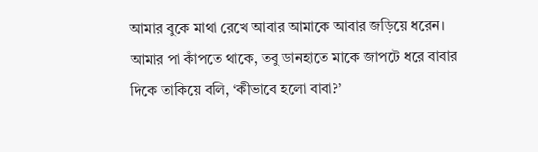আমার বুকে মাথা রেখে আবার আমাকে আবার জড়িয়ে ধরেন। আমার পা কাঁপতে থাকে, তবু ডানহাতে মাকে জাপটে ধরে বাবার দিকে তাকিয়ে বলি, ‘কীভাবে হলো বাবা?’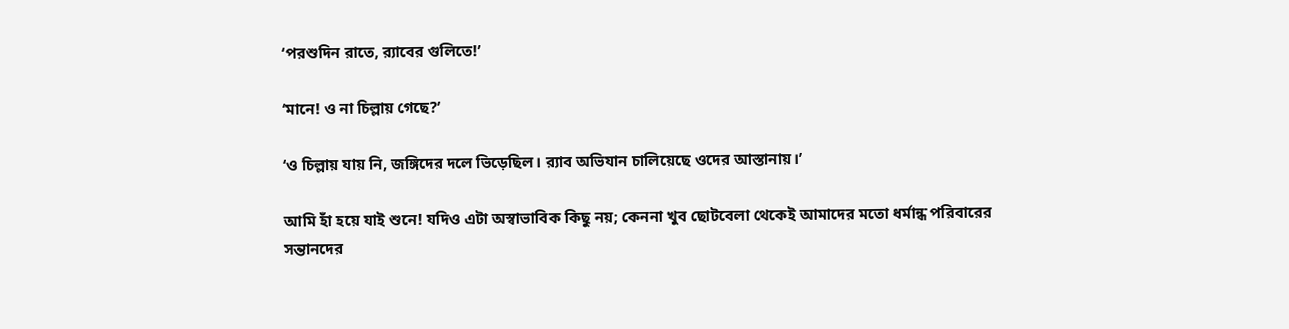‘পরশুদিন রাতে, র‌্যাবের গুলিতে!’

‘মানে! ও না চিল্লায় গেছে?’

‘ও চিল্লায় যায় নি, জঙ্গিদের দলে ভিড়েছিল। র‌্যাব অভিযান চালিয়েছে ওদের আস্তানায়।’

আমি হাঁ হয়ে যাই শুনে! যদিও এটা অস্বাভাবিক কিছু নয়; কেননা খুব ছোটবেলা থেকেই আমাদের মতো ধর্মান্ধ পরিবারের সন্তানদের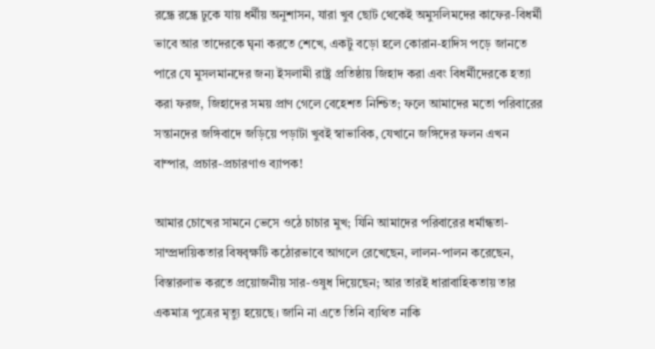রন্ধ্রে রন্ধ্রে ঢুকে যায় ধর্মীয় অনুশাসন, যারা খুব ছোট থেকেই অমুসলিমদের কাফের-বিধর্মী ভাবে আর তাদেরকে ঘৃনা করতে শেখে, একটু বড়ো হলে কোরান-হাদিস পড়ে জানতে পারে যে মুসলমানদের জন্য ইসলামী রাষ্ট্র প্রতিষ্ঠায় জিহাদ করা এবং বিধর্মীদেরকে হত্যা করা ফরজ, জিহাদের সময় প্রাণ গেলে বেহেশত নিশ্চিত; ফলে আমাদের মতো পরিবারের সন্তানদের জঙ্গিবাদে জড়িয়ে পড়াটা খুবই স্বাভাবিক, যেখানে জঙ্গিদের ফলন এখন বাম্পার, প্রচার-প্রচারণাও ব্যাপক!

আমার চোখের সামনে ভেসে ওঠে চাচার মুখ; যিনি আমাদের পরিবারের ধর্মান্ধতা-সাম্প্রদায়িকতার বিষবৃক্ষটি কঠোরভাবে আগলে রেখেছেন, লালন-পালন করেছেন, বিস্তারলাভ করতে প্রয়োজনীয় সার-ওষুধ দিয়েছেন; আর তারই ধারাবাহিকতায় তার একমাত্র পুত্রের মৃত্যু হয়েছে। জানি না এতে তিনি ব্যথিত নাকি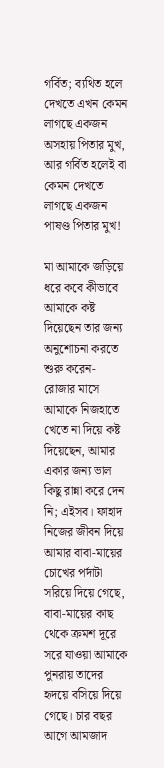গর্বিত; ব্যথিত হলে দেখতে এখন কেমন লাগছে একজন অসহায় পিতার মুখ, আর গর্বিত হলেই বা কেমন দেখতে লাগছে একজন পাষণ্ড পিতার মুখ!

মা আমাকে জড়িয়ে ধরে কবে কীভাবে আমাকে কষ্ট দিয়েছেন তার জন্য অনুশোচনা করতে শুরু করেন- রোজার মাসে আমাকে নিজহাতে খেতে না দিয়ে কষ্ট দিয়েছেন, আমার একার জন্য ভাল কিছু রান্না করে দেন নি; এইসব। ফাহাদ নিজের জীবন দিয়ে আমার বাবা-মায়ের চোখের পর্দাটা সরিয়ে দিয়ে গেছে, বাবা-মায়ের কাছ থেকে ক্রমশ দূরে সরে যাওয়া আমাকে পুনরায় তাদের হৃদয়ে বসিয়ে দিয়ে গেছে। চার বছর আগে আমজাদ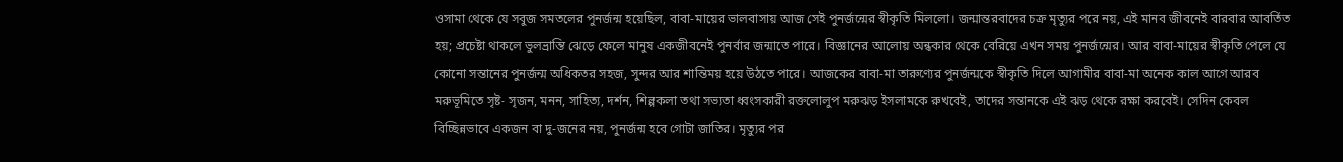ওসামা থেকে যে সবুজ সমতলের পুনর্জন্ম হয়েছিল, বাবা-মায়ের ভালবাসায় আজ সেই পুনর্জন্মের স্বীকৃতি মিললো। জন্মান্তরবাদের চক্র মৃত্যুর পরে নয়, এই মানব জীবনেই বারবার আবর্তিত হয়; প্রচেষ্টা থাকলে ভুলভ্রান্তি ঝেড়ে ফেলে মানুষ একজীবনেই পুনর্বার জন্মাতে পারে। বিজ্ঞানের আলোয় অন্ধকার থেকে বেরিয়ে এখন সময় পুনর্জন্মের। আর বাবা-মায়ের স্বীকৃতি পেলে যে কোনো সন্তানের পুনর্জন্ম অধিকতর সহজ, সুন্দর আর শান্তিময় হয়ে উঠতে পারে। আজকের বাবা-মা তারুণ্যের পুনর্জন্মকে স্বীকৃতি দিলে আগামীর বাবা-মা অনেক কাল আগে আরব মরুভূমিতে সৃষ্ট- সৃজন, মনন, সাহিত্য, দর্শন, শিল্পকলা তথা সভ্যতা ধ্বংসকারী রক্তলোলুপ মরুঝড় ইসলামকে রুখবেই, তাদের সন্তানকে এই ঝড় থেকে রক্ষা করবেই। সেদিন কেবল বিচ্ছিন্নভাবে একজন বা দু-জনের নয়, পুনর্জন্ম হবে গোটা জাতির। মৃত্যুর পর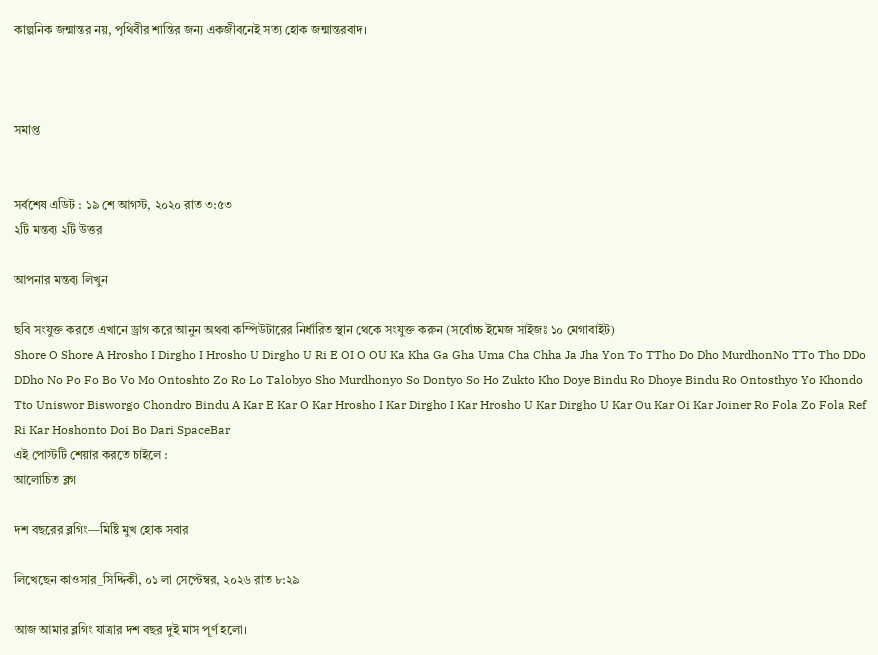কাল্পনিক জন্মান্তর নয়, পৃথিবীর শান্তির জন্য একজীবনেই সত্য হোক জন্মান্তরবাদ।



সমাপ্ত


সর্বশেষ এডিট : ১৯ শে আগস্ট, ২০২০ রাত ৩:৫৩
২টি মন্তব্য ২টি উত্তর

আপনার মন্তব্য লিখুন

ছবি সংযুক্ত করতে এখানে ড্রাগ করে আনুন অথবা কম্পিউটারের নির্ধারিত স্থান থেকে সংযুক্ত করুন (সর্বোচ্চ ইমেজ সাইজঃ ১০ মেগাবাইট)
Shore O Shore A Hrosho I Dirgho I Hrosho U Dirgho U Ri E OI O OU Ka Kha Ga Gha Uma Cha Chha Ja Jha Yon To TTho Do Dho MurdhonNo TTo Tho DDo DDho No Po Fo Bo Vo Mo Ontoshto Zo Ro Lo Talobyo Sho Murdhonyo So Dontyo So Ho Zukto Kho Doye Bindu Ro Dhoye Bindu Ro Ontosthyo Yo Khondo Tto Uniswor Bisworgo Chondro Bindu A Kar E Kar O Kar Hrosho I Kar Dirgho I Kar Hrosho U Kar Dirgho U Kar Ou Kar Oi Kar Joiner Ro Fola Zo Fola Ref Ri Kar Hoshonto Doi Bo Dari SpaceBar
এই পোস্টটি শেয়ার করতে চাইলে :
আলোচিত ব্লগ

দশ বছরের ব্লগিং—মিষ্টি মুখ হোক সবার

লিখেছেন কাওসার_সিদ্দিকী, ০১ লা সেপ্টেম্বর, ২০২৬ রাত ৮:২৯

আজ আমার ব্লগিং যাত্রার দশ বছর দুই মাস পূর্ণ হলো।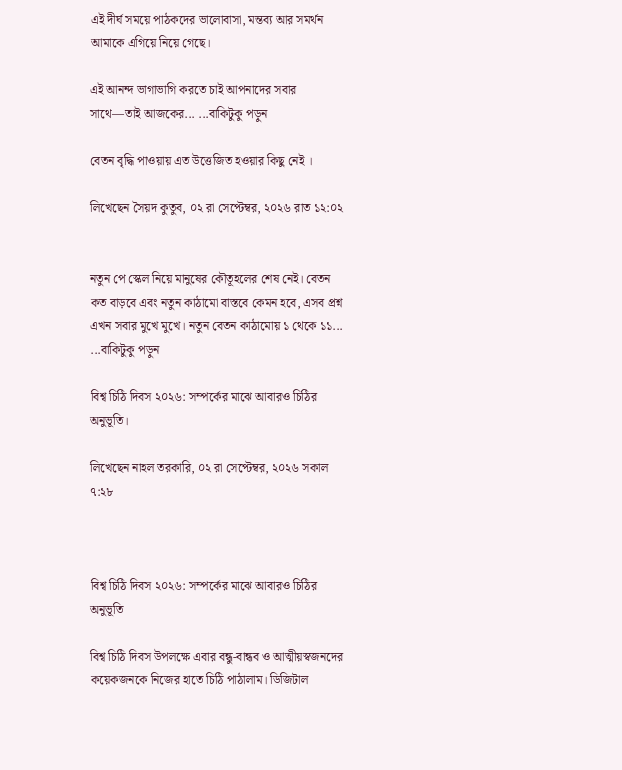এই দীর্ঘ সময়ে পাঠকদের ভালোবাসা, মন্তব্য আর সমর্থন আমাকে এগিয়ে নিয়ে গেছে।

এই আনন্দ ভাগাভাগি করতে চাই আপনাদের সবার সাথে—তাই আজকের... ...বাকিটুকু পড়ুন

বেতন বৃদ্ধি পাওয়ায় এত উত্তেজিত হওয়ার কিছু নেই ।

লিখেছেন সৈয়দ কুতুব, ০২ রা সেপ্টেম্বর, ২০২৬ রাত ১২:০২


নতুন পে স্কেল নিয়ে মানুষের কৌতূহলের শেষ নেই। বেতন কত বাড়বে এবং নতুন কাঠামো বাস্তবে কেমন হবে, এসব প্রশ্ন এখন সবার মুখে মুখে। নতুন বেতন কাঠামোয় ১ থেকে ১১... ...বাকিটুকু পড়ুন

বিশ্ব চিঠি দিবস ২০২৬: সম্পর্কের মাঝে আবারও চিঠির অনুভূতি।

লিখেছেন নাহল তরকারি, ০২ রা সেপ্টেম্বর, ২০২৬ সকাল ৭:২৮



বিশ্ব চিঠি দিবস ২০২৬: সম্পর্কের মাঝে আবারও চিঠির অনুভূতি

বিশ্ব চিঠি দিবস উপলক্ষে এবার বন্ধু-বান্ধব ও আত্মীয়স্বজনদের কয়েকজনকে নিজের হাতে চিঠি পাঠালাম। ডিজিটাল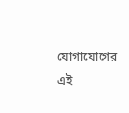যোগাযোগের এই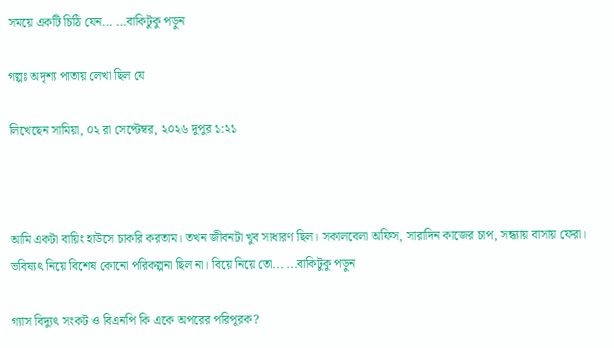সময়ে একটি চিঠি যেন... ...বাকিটুকু পড়ুন

গল্পঃ অদৃশ্য পাতায় লেখা ছিল যে

লিখেছেন সামিয়া, ০২ রা সেপ্টেম্বর, ২০২৬ দুপুর ১:২১



আমি একটা বায়িং হাউসে চাকরি করতাম। তখন জীবনটা খুব সাধারণ ছিল। সকালবেলা অফিস, সারাদিন কাজের চাপ, সন্ধ্যায় বাসায় ফেরা। ভবিষ্যৎ নিয়ে বিশেষ কোনো পরিকল্পনা ছিল না। বিয়ে নিয়ে তো... ...বাকিটুকু পড়ুন

গ্যাস বিদ্যুৎ সংকট ও বিএনপি কি একে অপরের পরিপূরক?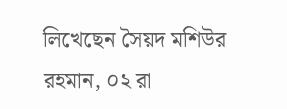লিখেছেন সৈয়দ মশিউর রহমান, ০২ রা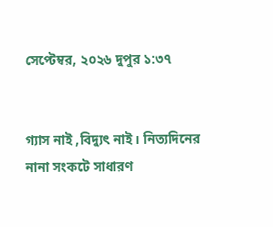সেপ্টেম্বর, ২০২৬ দুপুর ১:৩৭


গ্যাস নাই ,বিদ্যুৎ নাই। নিত্যদিনের নানা সংকটে সাধারণ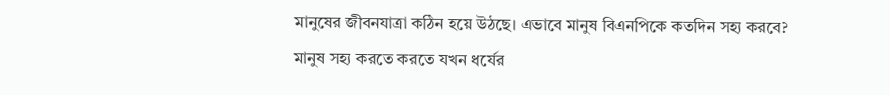মানুষের জীবনযাত্রা কঠিন হয়ে উঠছে। এভাবে মানুষ বিএনপিকে কতদিন সহ্য করবে? মানুষ সহ্য করতে করতে যখন ধর্যের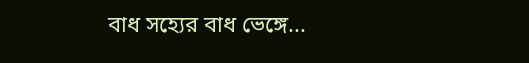বাধ সহ্যের বাধ ভেঙ্গে...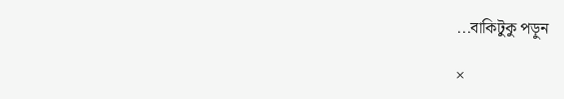...বাকিটুকু পড়ুন

×